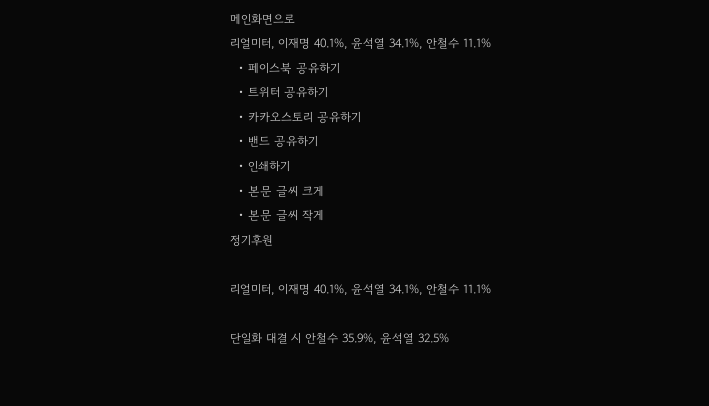메인화면으로
리얼미터, 이재명 40.1%, 윤석열 34.1%, 안철수 11.1%
  • 페이스북 공유하기
  • 트위터 공유하기
  • 카카오스토리 공유하기
  • 밴드 공유하기
  • 인쇄하기
  • 본문 글씨 크게
  • 본문 글씨 작게
정기후원

리얼미터, 이재명 40.1%, 윤석열 34.1%, 안철수 11.1%

단일화 대결 시 안철수 35.9%, 윤석열 32.5%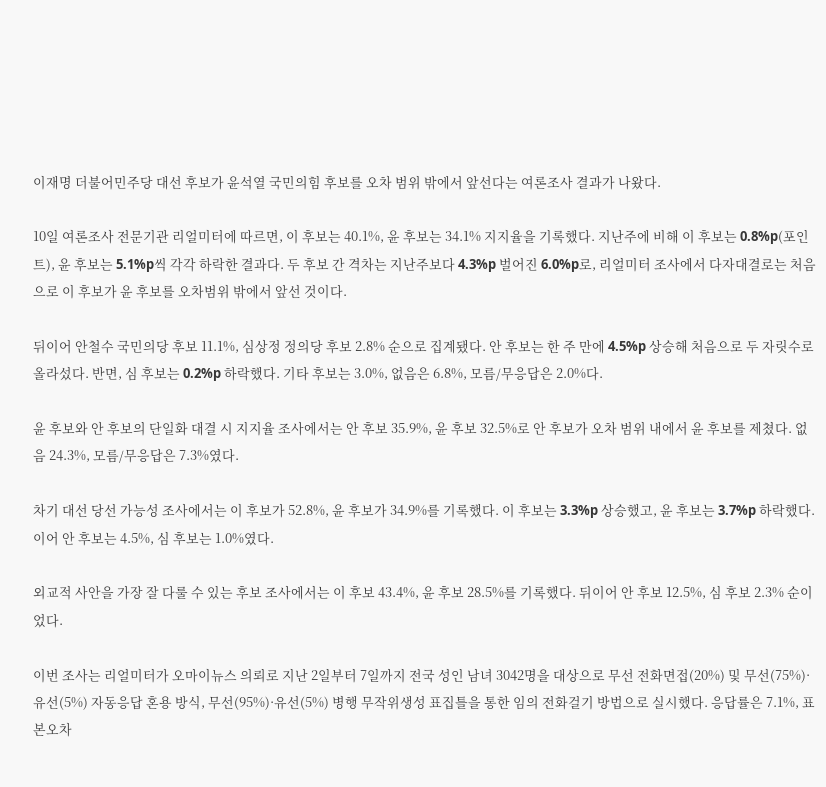이재명 더불어민주당 대선 후보가 윤석열 국민의힘 후보를 오차 범위 밖에서 앞선다는 여론조사 결과가 나왔다.

10일 여론조사 전문기관 리얼미터에 따르면, 이 후보는 40.1%, 윤 후보는 34.1% 지지율을 기록했다. 지난주에 비해 이 후보는 0.8%p(포인트), 윤 후보는 5.1%p씩 각각 하락한 결과다. 두 후보 간 격차는 지난주보다 4.3%p 벌어진 6.0%p로, 리얼미터 조사에서 다자대결로는 처음으로 이 후보가 윤 후보를 오차범위 밖에서 앞선 것이다.

뒤이어 안철수 국민의당 후보 11.1%, 심상정 정의당 후보 2.8% 순으로 집계됐다. 안 후보는 한 주 만에 4.5%p 상승해 처음으로 두 자릿수로 올라섰다. 반면, 심 후보는 0.2%p 하락했다. 기타 후보는 3.0%, 없음은 6.8%, 모름/무응답은 2.0%다.

윤 후보와 안 후보의 단일화 대결 시 지지율 조사에서는 안 후보 35.9%, 윤 후보 32.5%로 안 후보가 오차 범위 내에서 윤 후보를 제쳤다. 없음 24.3%, 모름/무응답은 7.3%였다.

차기 대선 당선 가능성 조사에서는 이 후보가 52.8%, 윤 후보가 34.9%를 기록했다. 이 후보는 3.3%p 상승했고, 윤 후보는 3.7%p 하락했다. 이어 안 후보는 4.5%, 심 후보는 1.0%였다.

외교적 사안을 가장 잘 다룰 수 있는 후보 조사에서는 이 후보 43.4%, 윤 후보 28.5%를 기록했다. 뒤이어 안 후보 12.5%, 심 후보 2.3% 순이었다.

이번 조사는 리얼미터가 오마이뉴스 의뢰로 지난 2일부터 7일까지 전국 성인 남녀 3042명을 대상으로 무선 전화면접(20%) 및 무선(75%)·유선(5%) 자동응답 혼용 방식, 무선(95%)·유선(5%) 병행 무작위생성 표집틀을 통한 임의 전화걸기 방법으로 실시했다. 응답률은 7.1%, 표본오차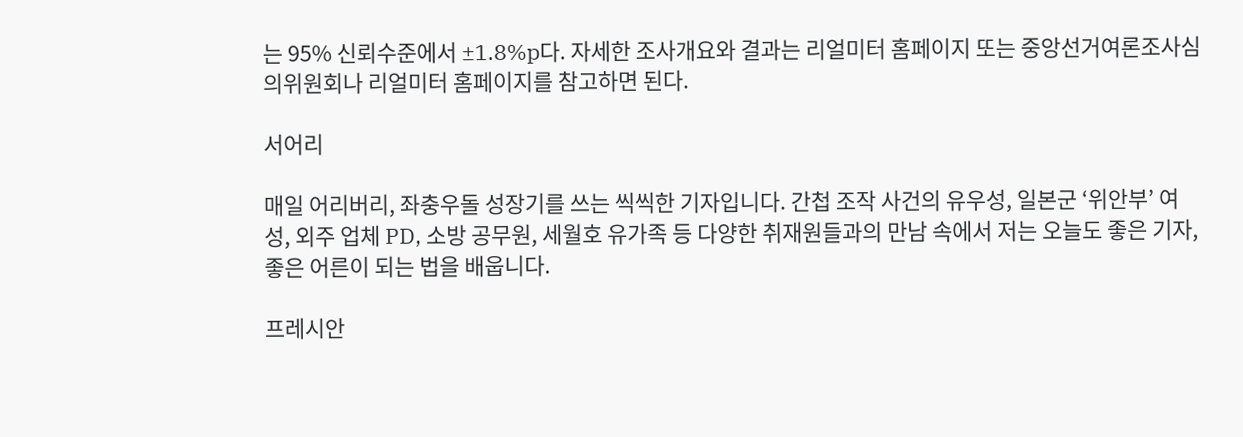는 95% 신뢰수준에서 ±1.8%p다. 자세한 조사개요와 결과는 리얼미터 홈페이지 또는 중앙선거여론조사심의위원회나 리얼미터 홈페이지를 참고하면 된다.

서어리

매일 어리버리, 좌충우돌 성장기를 쓰는 씩씩한 기자입니다. 간첩 조작 사건의 유우성, 일본군 ‘위안부’ 여성, 외주 업체 PD, 소방 공무원, 세월호 유가족 등 다양한 취재원들과의 만남 속에서 저는 오늘도 좋은 기자, 좋은 어른이 되는 법을 배웁니다.

프레시안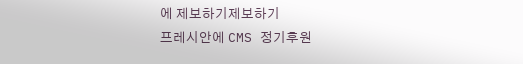에 제보하기제보하기
프레시안에 CMS 정기후원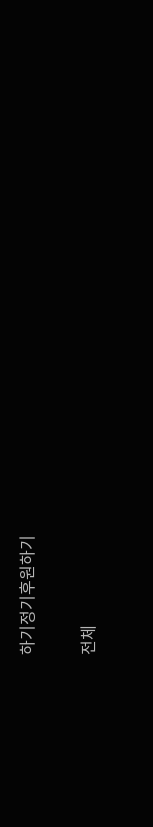하기정기후원하기

전체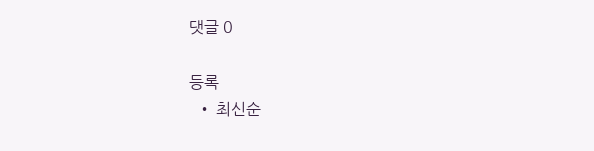댓글 0

등록
  • 최신순